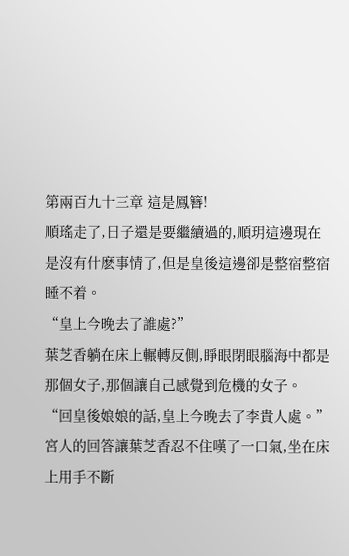第兩百九十三章 這是鳳簪!
順瑤走了,日子還是要繼續過的,順玥這邊現在是沒有什麽事情了,但是皇後這邊卻是整宿整宿睡不着。
“皇上今晚去了誰處?”
葉芝香躺在床上輾轉反側,睜眼閉眼腦海中都是那個女子,那個讓自己感覺到危機的女子。
“回皇後娘娘的話,皇上今晚去了李貴人處。”
宮人的回答讓葉芝香忍不住嘆了一口氣,坐在床上用手不斷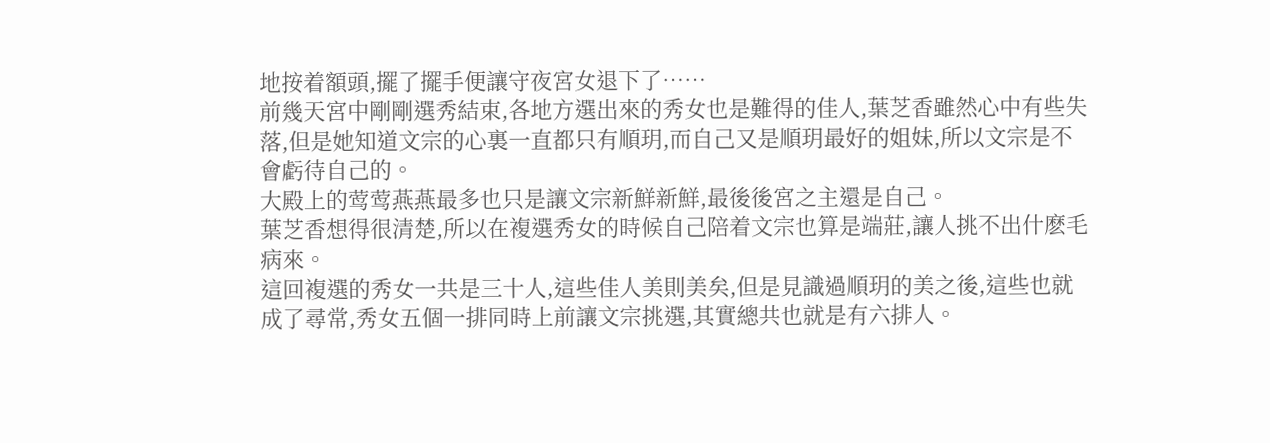地按着額頭,擺了擺手便讓守夜宮女退下了……
前幾天宮中剛剛選秀結束,各地方選出來的秀女也是難得的佳人,葉芝香雖然心中有些失落,但是她知道文宗的心裏一直都只有順玥,而自己又是順玥最好的姐妹,所以文宗是不會虧待自己的。
大殿上的莺莺燕燕最多也只是讓文宗新鮮新鮮,最後後宮之主還是自己。
葉芝香想得很清楚,所以在複選秀女的時候自己陪着文宗也算是端莊,讓人挑不出什麽毛病來。
這回複選的秀女一共是三十人,這些佳人美則美矣,但是見識過順玥的美之後,這些也就成了尋常,秀女五個一排同時上前讓文宗挑選,其實總共也就是有六排人。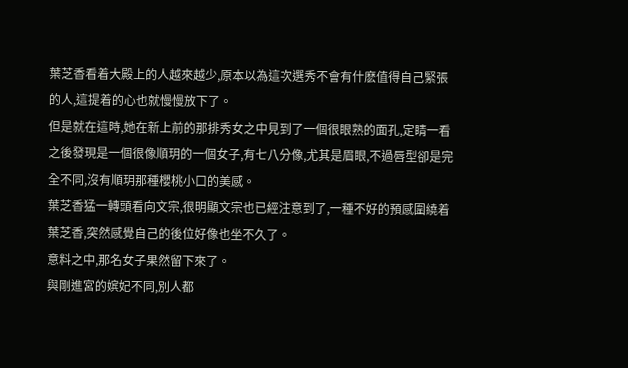葉芝香看着大殿上的人越來越少,原本以為這次選秀不會有什麽值得自己緊張的人,這提着的心也就慢慢放下了。
但是就在這時,她在新上前的那排秀女之中見到了一個很眼熟的面孔,定睛一看之後發現是一個很像順玥的一個女子,有七八分像,尤其是眉眼,不過唇型卻是完全不同,沒有順玥那種櫻桃小口的美感。
葉芝香猛一轉頭看向文宗,很明顯文宗也已經注意到了,一種不好的預感圍繞着葉芝香,突然感覺自己的後位好像也坐不久了。
意料之中,那名女子果然留下來了。
與剛進宮的嫔妃不同,別人都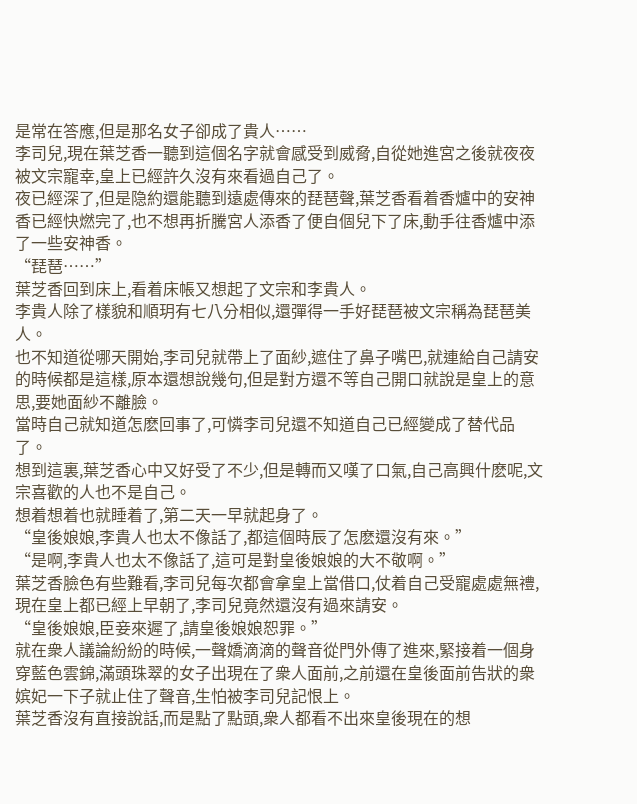是常在答應,但是那名女子卻成了貴人……
李司兒,現在葉芝香一聽到這個名字就會感受到威脅,自從她進宮之後就夜夜被文宗寵幸,皇上已經許久沒有來看過自己了。
夜已經深了,但是隐約還能聽到遠處傳來的琵琶聲,葉芝香看着香爐中的安神香已經快燃完了,也不想再折騰宮人添香了便自個兒下了床,動手往香爐中添了一些安神香。
“琵琶……”
葉芝香回到床上,看着床帳又想起了文宗和李貴人。
李貴人除了樣貌和順玥有七八分相似,還彈得一手好琵琶被文宗稱為琵琶美人。
也不知道從哪天開始,李司兒就帶上了面紗,遮住了鼻子嘴巴,就連給自己請安的時候都是這樣,原本還想說幾句,但是對方還不等自己開口就說是皇上的意思,要她面紗不離臉。
當時自己就知道怎麽回事了,可憐李司兒還不知道自己已經變成了替代品了。
想到這裏,葉芝香心中又好受了不少,但是轉而又嘆了口氣,自己高興什麽呢,文宗喜歡的人也不是自己。
想着想着也就睡着了,第二天一早就起身了。
“皇後娘娘,李貴人也太不像話了,都這個時辰了怎麽還沒有來。”
“是啊,李貴人也太不像話了,這可是對皇後娘娘的大不敬啊。”
葉芝香臉色有些難看,李司兒每次都會拿皇上當借口,仗着自己受寵處處無禮,現在皇上都已經上早朝了,李司兒竟然還沒有過來請安。
“皇後娘娘,臣妾來遲了,請皇後娘娘恕罪。”
就在衆人議論紛紛的時候,一聲嬌滴滴的聲音從門外傳了進來,緊接着一個身穿藍色雲錦,滿頭珠翠的女子出現在了衆人面前,之前還在皇後面前告狀的衆嫔妃一下子就止住了聲音,生怕被李司兒記恨上。
葉芝香沒有直接說話,而是點了點頭,衆人都看不出來皇後現在的想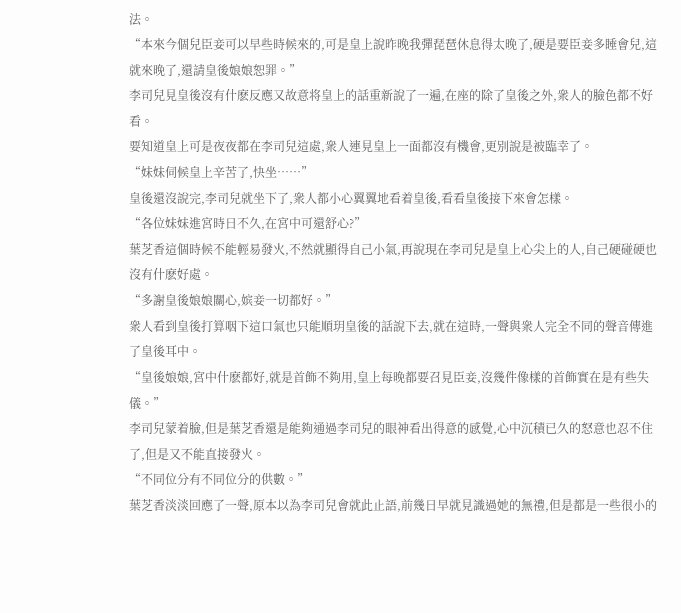法。
“本來今個兒臣妾可以早些時候來的,可是皇上說昨晚我彈琵琶休息得太晚了,硬是要臣妾多睡會兒,這就來晚了,還請皇後娘娘恕罪。”
李司兒見皇後沒有什麽反應又故意将皇上的話重新說了一遍,在座的除了皇後之外,衆人的臉色都不好看。
要知道皇上可是夜夜都在李司兒這處,衆人連見皇上一面都沒有機會,更別說是被臨幸了。
“妹妹伺候皇上辛苦了,快坐……”
皇後還沒說完,李司兒就坐下了,衆人都小心翼翼地看着皇後,看看皇後接下來會怎樣。
“各位妹妹進宮時日不久,在宮中可還舒心?”
葉芝香這個時候不能輕易發火,不然就顯得自己小氣,再說現在李司兒是皇上心尖上的人,自己硬碰硬也沒有什麽好處。
“多謝皇後娘娘關心,嫔妾一切都好。”
衆人看到皇後打算咽下這口氣也只能順玥皇後的話說下去,就在這時,一聲與衆人完全不同的聲音傳進了皇後耳中。
“皇後娘娘,宮中什麽都好,就是首飾不夠用,皇上每晚都要召見臣妾,沒幾件像樣的首飾實在是有些失儀。”
李司兒蒙着臉,但是葉芝香還是能夠通過李司兒的眼神看出得意的感覺,心中沉積已久的怒意也忍不住了,但是又不能直接發火。
“不同位分有不同位分的供數。”
葉芝香淡淡回應了一聲,原本以為李司兒會就此止語,前幾日早就見識過她的無禮,但是都是一些很小的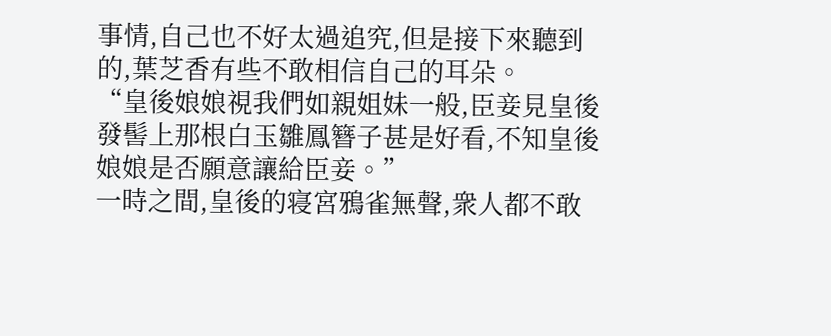事情,自己也不好太過追究,但是接下來聽到的,葉芝香有些不敢相信自己的耳朵。
“皇後娘娘視我們如親姐妹一般,臣妾見皇後發髻上那根白玉雛鳳簪子甚是好看,不知皇後娘娘是否願意讓給臣妾。”
一時之間,皇後的寝宮鴉雀無聲,衆人都不敢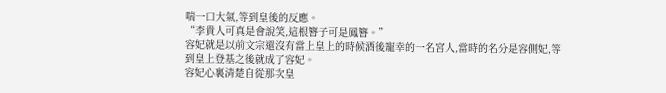喘一口大氣,等到皇後的反應。
“李貴人可真是會說笑,這根簪子可是鳳簪。”
容妃就是以前文宗還沒有當上皇上的時候酒後寵幸的一名宮人,當時的名分是容側妃,等到皇上登基之後就成了容妃。
容妃心裏清楚自從那次皇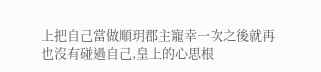上把自己當做順玥郡主寵幸一次之後就再也沒有碰過自己,皇上的心思根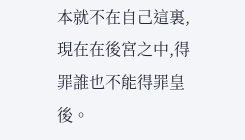本就不在自己這裏,現在在後宮之中,得罪誰也不能得罪皇後。